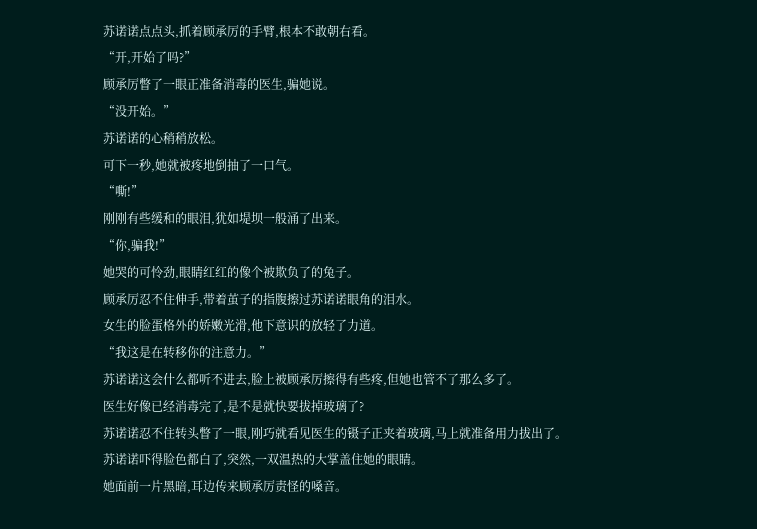苏诺诺点点头,抓着顾承厉的手臂,根本不敢朝右看。
“开,开始了吗?”
顾承厉瞥了一眼正准备消毒的医生,骗她说。
“没开始。”
苏诺诺的心稍稍放松。
可下一秒,她就被疼地倒抽了一口气。
“嘶!”
刚刚有些缓和的眼泪,犹如堤坝一般涌了出来。
“你,骗我!”
她哭的可怜劲,眼睛红红的像个被欺负了的兔子。
顾承厉忍不住伸手,带着茧子的指腹擦过苏诺诺眼角的泪水。
女生的脸蛋格外的娇嫩光滑,他下意识的放轻了力道。
“我这是在转移你的注意力。”
苏诺诺这会什么都听不进去,脸上被顾承厉擦得有些疼,但她也管不了那么多了。
医生好像已经消毒完了,是不是就快要拔掉玻璃了?
苏诺诺忍不住转头瞥了一眼,刚巧就看见医生的镊子正夹着玻璃,马上就准备用力拔出了。
苏诺诺吓得脸色都白了,突然,一双温热的大掌盖住她的眼睛。
她面前一片黑暗,耳边传来顾承厉责怪的嗓音。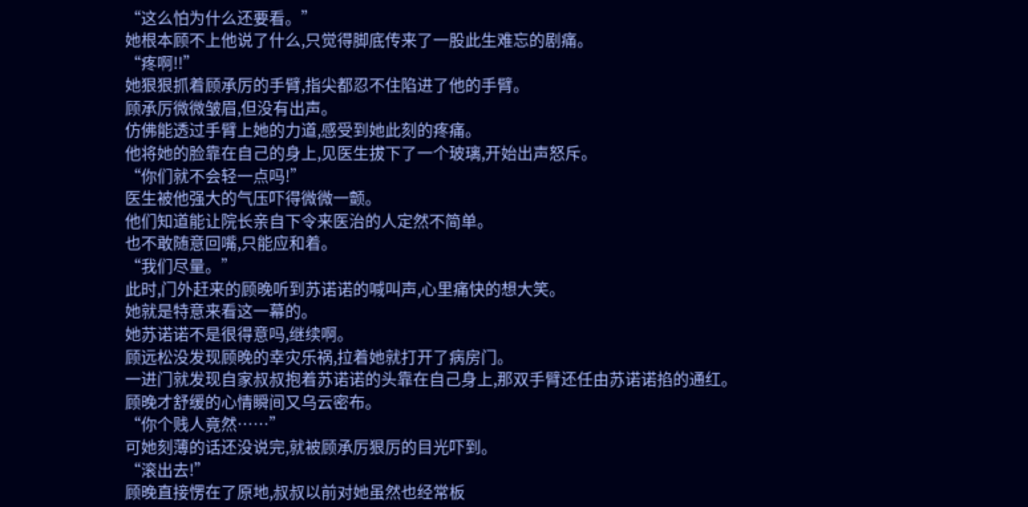“这么怕为什么还要看。”
她根本顾不上他说了什么,只觉得脚底传来了一股此生难忘的剧痛。
“疼啊!!”
她狠狠抓着顾承厉的手臂,指尖都忍不住陷进了他的手臂。
顾承厉微微皱眉,但没有出声。
仿佛能透过手臂上她的力道,感受到她此刻的疼痛。
他将她的脸靠在自己的身上,见医生拔下了一个玻璃,开始出声怒斥。
“你们就不会轻一点吗!”
医生被他强大的气压吓得微微一颤。
他们知道能让院长亲自下令来医治的人定然不简单。
也不敢随意回嘴,只能应和着。
“我们尽量。”
此时,门外赶来的顾晚听到苏诺诺的喊叫声,心里痛快的想大笑。
她就是特意来看这一幕的。
她苏诺诺不是很得意吗,继续啊。
顾远松没发现顾晚的幸灾乐祸,拉着她就打开了病房门。
一进门就发现自家叔叔抱着苏诺诺的头靠在自己身上,那双手臂还任由苏诺诺掐的通红。
顾晚才舒缓的心情瞬间又乌云密布。
“你个贱人竟然……”
可她刻薄的话还没说完,就被顾承厉狠厉的目光吓到。
“滚出去!”
顾晚直接愣在了原地,叔叔以前对她虽然也经常板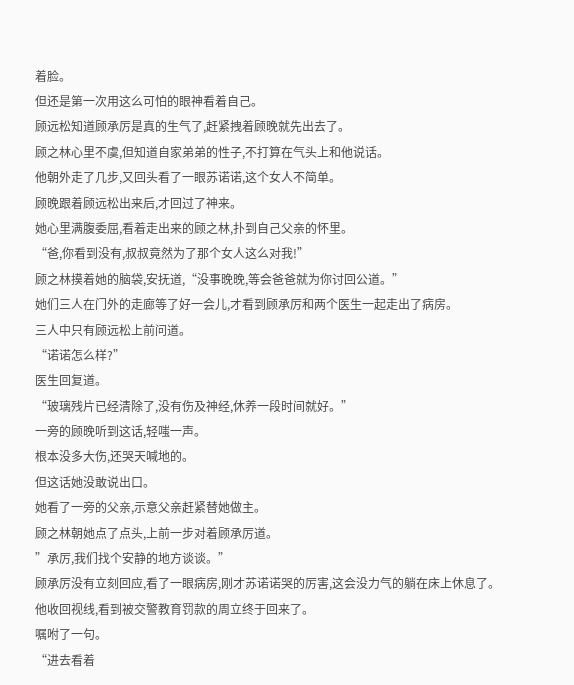着脸。
但还是第一次用这么可怕的眼神看着自己。
顾远松知道顾承厉是真的生气了,赶紧拽着顾晚就先出去了。
顾之林心里不虞,但知道自家弟弟的性子,不打算在气头上和他说话。
他朝外走了几步,又回头看了一眼苏诺诺,这个女人不简单。
顾晚跟着顾远松出来后,才回过了神来。
她心里满腹委屈,看着走出来的顾之林,扑到自己父亲的怀里。
“爸,你看到没有,叔叔竟然为了那个女人这么对我!”
顾之林摸着她的脑袋,安抚道,“没事晚晚,等会爸爸就为你讨回公道。”
她们三人在门外的走廊等了好一会儿,才看到顾承厉和两个医生一起走出了病房。
三人中只有顾远松上前问道。
“诺诺怎么样?”
医生回复道。
“玻璃残片已经清除了,没有伤及神经,休养一段时间就好。”
一旁的顾晚听到这话,轻嗤一声。
根本没多大伤,还哭天喊地的。
但这话她没敢说出口。
她看了一旁的父亲,示意父亲赶紧替她做主。
顾之林朝她点了点头,上前一步对着顾承厉道。
”承厉,我们找个安静的地方谈谈。”
顾承厉没有立刻回应,看了一眼病房,刚才苏诺诺哭的厉害,这会没力气的躺在床上休息了。
他收回视线,看到被交警教育罚款的周立终于回来了。
嘱咐了一句。
“进去看着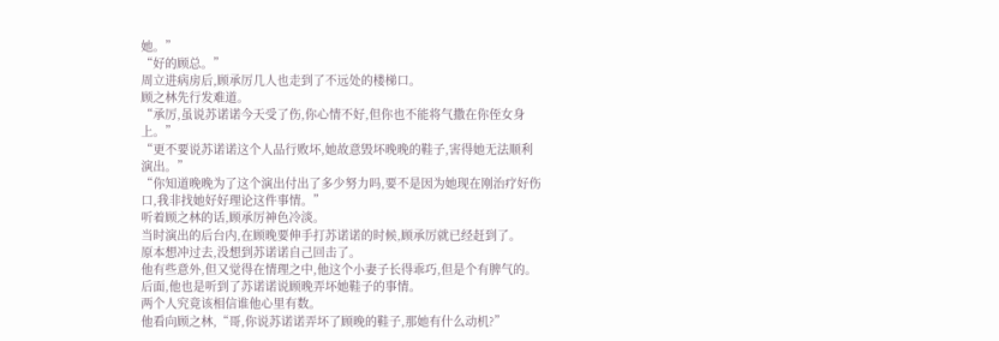她。”
“好的顾总。”
周立进病房后,顾承厉几人也走到了不远处的楼梯口。
顾之林先行发难道。
“承厉,虽说苏诺诺今天受了伤,你心情不好,但你也不能将气撒在你侄女身上。”
“更不要说苏诺诺这个人品行败坏,她故意毁坏晚晚的鞋子,害得她无法顺利演出。”
“你知道晚晚为了这个演出付出了多少努力吗,要不是因为她现在刚治疗好伤口,我非找她好好理论这件事情。”
听着顾之林的话,顾承厉神色冷淡。
当时演出的后台内,在顾晚要伸手打苏诺诺的时候,顾承厉就已经赶到了。
原本想冲过去,没想到苏诺诺自己回击了。
他有些意外,但又觉得在情理之中,他这个小妻子长得乖巧,但是个有脾气的。
后面,他也是听到了苏诺诺说顾晚弄坏她鞋子的事情。
两个人究竟该相信谁他心里有数。
他看向顾之林,“哥,你说苏诺诺弄坏了顾晚的鞋子,那她有什么动机?”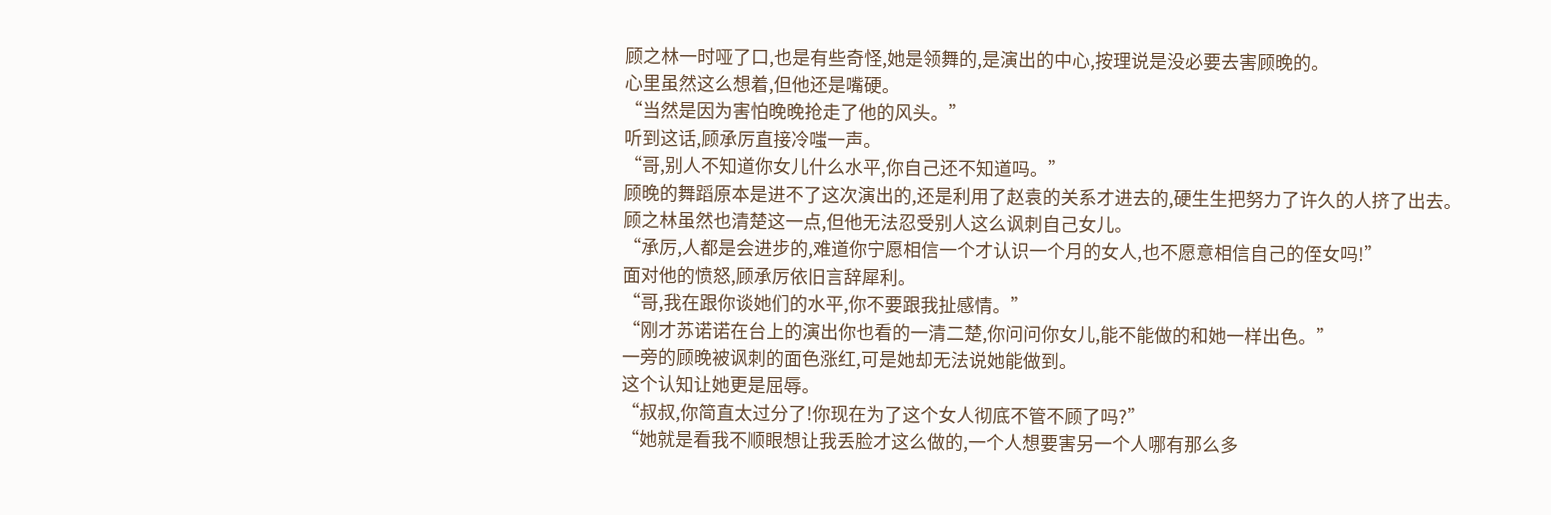顾之林一时哑了口,也是有些奇怪,她是领舞的,是演出的中心,按理说是没必要去害顾晚的。
心里虽然这么想着,但他还是嘴硬。
“当然是因为害怕晚晚抢走了他的风头。”
听到这话,顾承厉直接冷嗤一声。
“哥,别人不知道你女儿什么水平,你自己还不知道吗。”
顾晚的舞蹈原本是进不了这次演出的,还是利用了赵袁的关系才进去的,硬生生把努力了许久的人挤了出去。
顾之林虽然也清楚这一点,但他无法忍受别人这么讽刺自己女儿。
“承厉,人都是会进步的,难道你宁愿相信一个才认识一个月的女人,也不愿意相信自己的侄女吗!”
面对他的愤怒,顾承厉依旧言辞犀利。
“哥,我在跟你谈她们的水平,你不要跟我扯感情。”
“刚才苏诺诺在台上的演出你也看的一清二楚,你问问你女儿,能不能做的和她一样出色。”
一旁的顾晚被讽刺的面色涨红,可是她却无法说她能做到。
这个认知让她更是屈辱。
“叔叔,你简直太过分了!你现在为了这个女人彻底不管不顾了吗?”
“她就是看我不顺眼想让我丢脸才这么做的,一个人想要害另一个人哪有那么多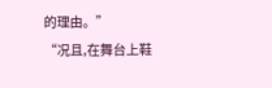的理由。”
“况且,在舞台上鞋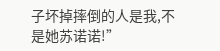子坏掉摔倒的人是我,不是她苏诺诺!”